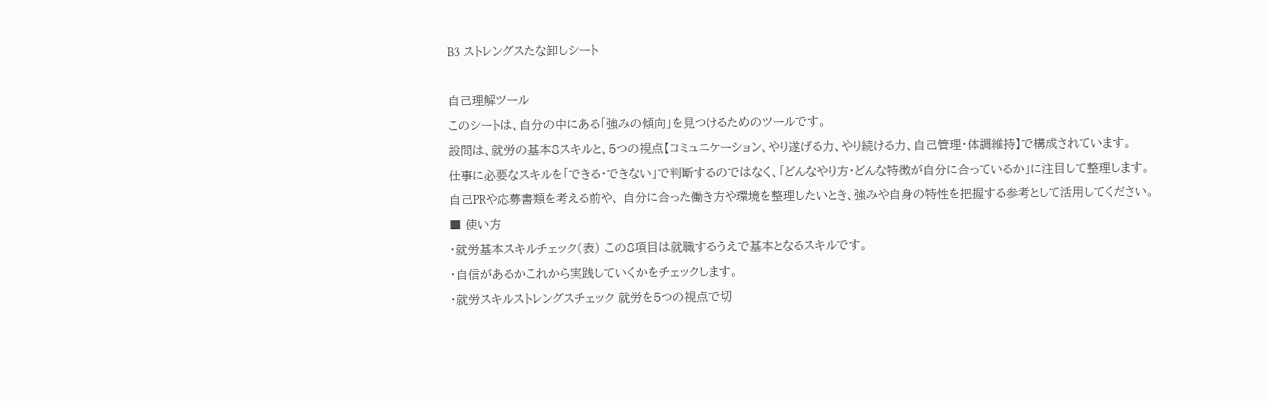B3 ストレングスたな卸しシート

自己理解ツール
このシートは、自分の中にある「強みの傾向」を見つけるためのツールです。
設問は、就労の基本8スキルと、5つの視点【コミュニケーション、やり遂げる力、やり続ける力、自己管理・体調維持】で構成されています。
仕事に必要なスキルを「できる・できない」で判断するのではなく、「どんなやり方・どんな特徴が自分に合っているか」に注目して整理します。
自己PRや応募書類を考える前や、 自分に合った働き方や環境を整理したいとき、強みや自身の特性を把握する参考として活用してください。
■ 使い方
・就労基本スキルチェック(表) この8項目は就職するうえで基本となるスキルです。
・自信があるかこれから実践していくかをチェックします。
・就労スキルストレングスチェック 就労を5つの視点で切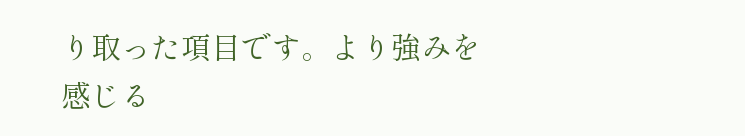り取った項目です。より強みを感じる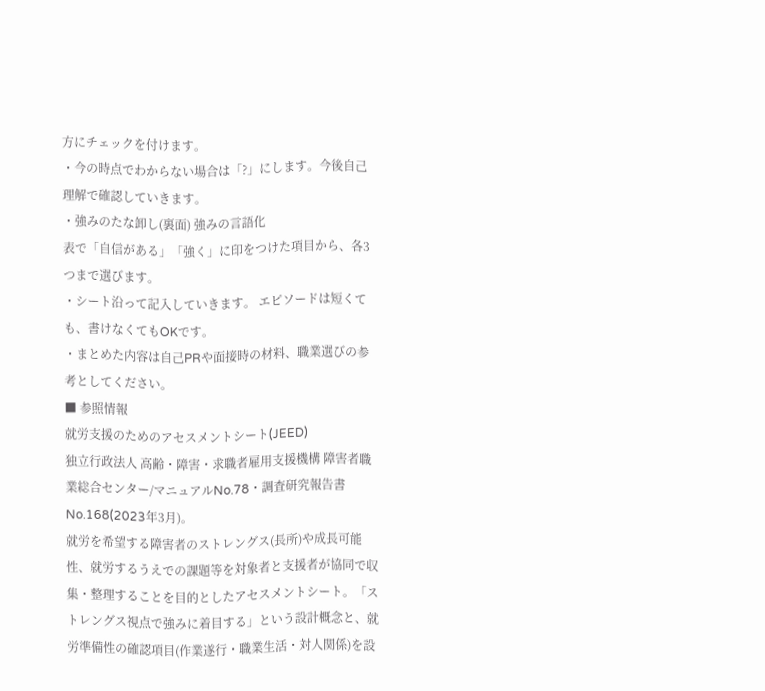方にチェックを付けます。
・今の時点でわからない場合は「?」にします。今後自己理解で確認していきます。
・強みのたな卸し(裏面) 強みの言語化
表で「自信がある」「強く」に印をつけた項目から、各3つまで選びます。
・シート沿って記入していきます。 エピソードは短くても、書けなくてもOKです。
・まとめた内容は自己PRや面接時の材料、職業選びの参考としてください。
■ 参照情報
就労支援のためのアセスメントシート(JEED)
独立行政法人 高齢・障害・求職者雇用支援機構 障害者職業総合センター/マニュアルNo.78・調査研究報告書No.168(2023年3月)。
就労を希望する障害者のストレングス(長所)や成長可能性、就労するうえでの課題等を対象者と支援者が協同で収集・整理することを目的としたアセスメントシート。「ストレングス視点で強みに着目する」という設計概念と、就労準備性の確認項目(作業遂行・職業生活・対人関係)を設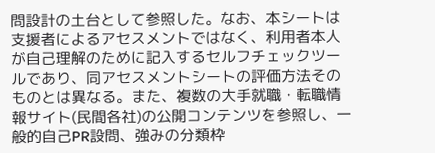問設計の土台として参照した。なお、本シートは支援者によるアセスメントではなく、利用者本人が自己理解のために記入するセルフチェックツールであり、同アセスメントシートの評価方法そのものとは異なる。また、複数の大手就職・転職情報サイト(民間各社)の公開コンテンツを参照し、一般的自己PR設問、強みの分類枠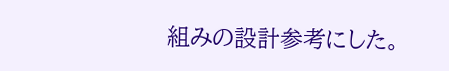組みの設計参考にした。